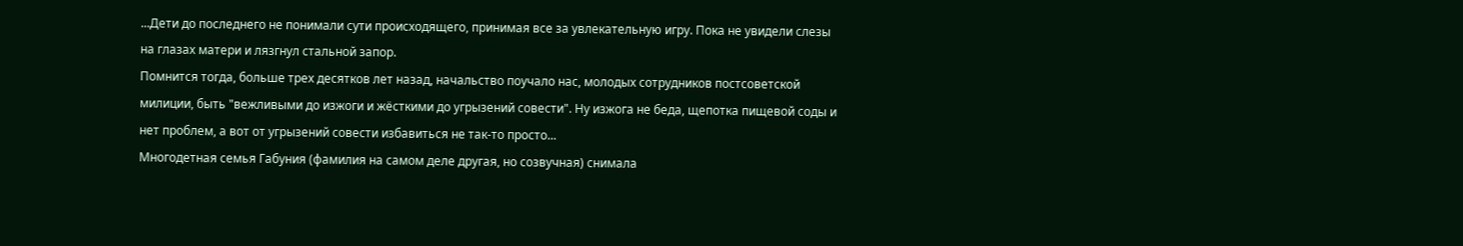...Дети до последнего не понимали сути происходящего, принимая все за увлекательную игру. Пока не увидели слезы на глазах матери и лязгнул стальной запор.
Помнится тогда, больше трех десятков лет назад, начальство поучало нас, молодых сотрудников постсоветской милиции, быть "вежливыми до изжоги и жёсткими до угрызений совести". Ну изжога не беда, щепотка пищевой соды и нет проблем, а вот от угрызений совести избавиться не так-то просто...
Многодетная семья Габуния (фамилия на самом деле другая, но созвучная) снимала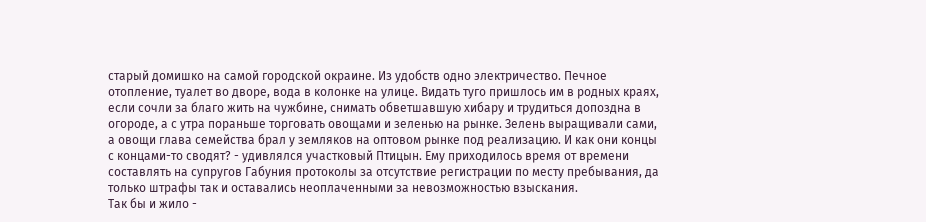старый домишко на самой городской окраине. Из удобств одно электричество. Печное отопление, туалет во дворе, вода в колонке на улице. Видать туго пришлось им в родных краях, если сочли за благо жить на чужбине, снимать обветшавшую хибару и трудиться допоздна в огороде, а с утра пораньше торговать овощами и зеленью на рынке. Зелень выращивали сами, а овощи глава семейства брал у земляков на оптовом рынке под реализацию. И как они концы с концами-то сводят? - удивлялся участковый Птицын. Ему приходилось время от времени составлять на супругов Габуния протоколы за отсутствие регистрации по месту пребывания, да только штрафы так и оставались неоплаченными за невозможностью взыскания.
Так бы и жило -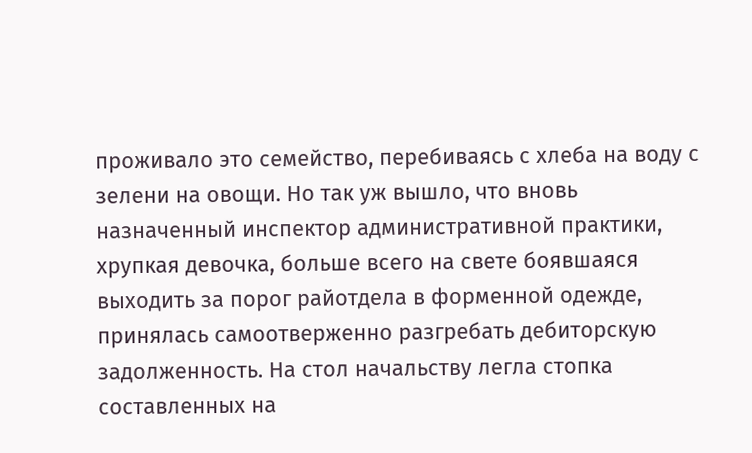проживало это семейство, перебиваясь с хлеба на воду с зелени на овощи. Но так уж вышло, что вновь назначенный инспектор административной практики, хрупкая девочка, больше всего на свете боявшаяся выходить за порог райотдела в форменной одежде, принялась самоотверженно разгребать дебиторскую задолженность. На стол начальству легла стопка составленных на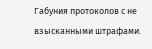Габуния протоколов с не взысканными штрафами.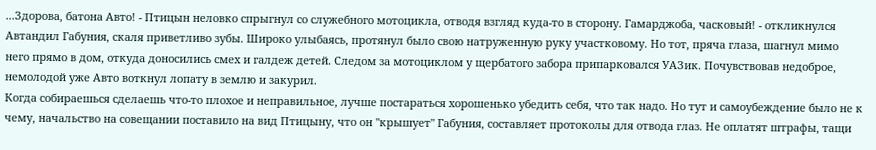...Здорова, батона Авто! - Птицын неловко спрыгнул со служебного мотоцикла, отводя взгляд куда-то в сторону. Гамарджоба, часковый! - откликнулся Автандил Габуния, скаля приветливо зубы. Широко улыбаясь, протянул было свою натруженную руку участковому. Но тот, пряча глаза, шагнул мимо него прямо в дом, откуда доносились смех и галдеж детей. Следом за мотоциклом у щербатого забора припарковался УАЗик. Почувствовав недоброе, немолодой уже Авто воткнул лопату в землю и закурил.
Когда собираешься сделаешь что-то плохое и неправильное, лучше постараться хорошенько убедить себя, что так надо. Но тут и самоубеждение было не к чему, начальство на совещании поставило на вид Птицыну, что он "крышует" Габуния, составляет протоколы для отвода глаз. Не оплатят штрафы, тащи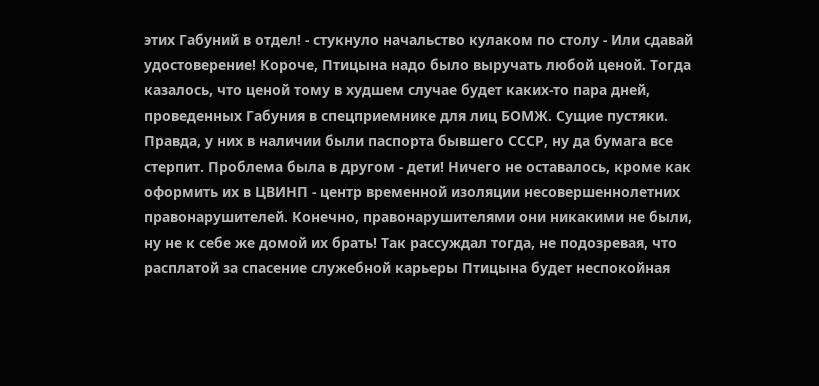этих Габуний в отдел! - стукнуло начальство кулаком по столу - Или сдавай удостоверение! Короче, Птицына надо было выручать любой ценой. Тогда казалось, что ценой тому в худшем случае будет каких-то пара дней, проведенных Габуния в спецприемнике для лиц БОМЖ. Сущие пустяки. Правда, у них в наличии были паспорта бывшего СССР, ну да бумага все стерпит. Проблема была в другом - дети! Ничего не оставалось, кроме как оформить их в ЦВИНП - центр временной изоляции несовершеннолетних правонарушителей. Конечно, правонарушителями они никакими не были, ну не к себе же домой их брать! Так рассуждал тогда, не подозревая, что расплатой за спасение служебной карьеры Птицына будет неспокойная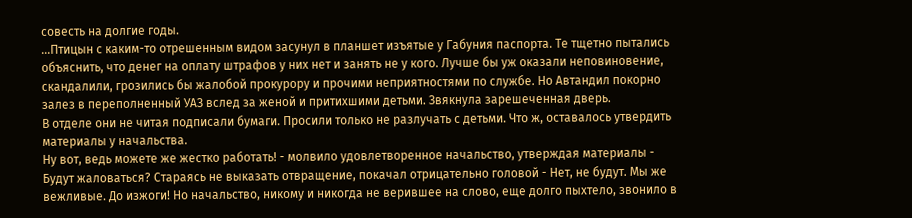совесть на долгие годы.
...Птицын с каким-то отрешенным видом засунул в планшет изъятые у Габуния паспорта. Те тщетно пытались объяснить, что денег на оплату штрафов у них нет и занять не у кого. Лучше бы уж оказали неповиновение, скандалили, грозились бы жалобой прокурору и прочими неприятностями по службе. Но Автандил покорно залез в переполненный УАЗ вслед за женой и притихшими детьми. Звякнула зарешеченная дверь.
В отделе они не читая подписали бумаги. Просили только не разлучать с детьми. Что ж, оставалось утвердить материалы у начальства.
Ну вот, ведь можете же жестко работать! - молвило удовлетворенное начальство, утверждая материалы - Будут жаловаться? Стараясь не выказать отвращение, покачал отрицательно головой - Нет, не будут. Мы же вежливые. До изжоги! Но начальство, никому и никогда не верившее на слово, еще долго пыхтело, звонило в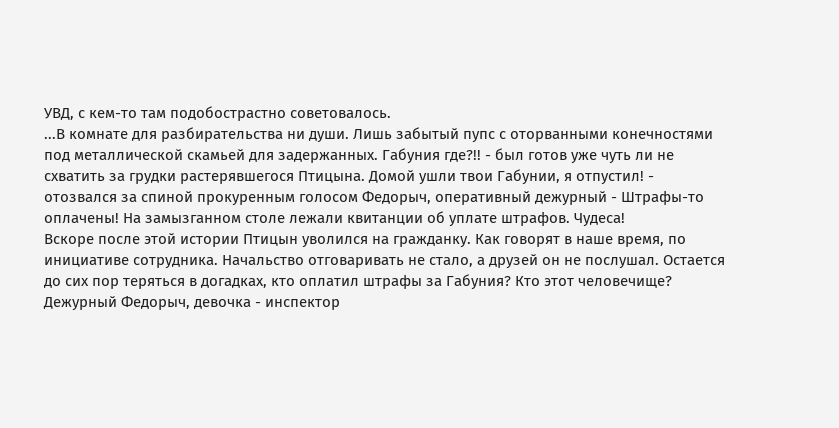УВД, с кем-то там подобострастно советовалось.
...В комнате для разбирательства ни души. Лишь забытый пупс с оторванными конечностями под металлической скамьей для задержанных. Габуния где?!! - был готов уже чуть ли не схватить за грудки растерявшегося Птицына. Домой ушли твои Габунии, я отпустил! - отозвался за спиной прокуренным голосом Федорыч, оперативный дежурный - Штрафы-то оплачены! На замызганном столе лежали квитанции об уплате штрафов. Чудеса!
Вскоре после этой истории Птицын уволился на гражданку. Как говорят в наше время, по инициативе сотрудника. Начальство отговаривать не стало, а друзей он не послушал. Остается до сих пор теряться в догадках, кто оплатил штрафы за Габуния? Кто этот человечище? Дежурный Федорыч, девочка - инспектор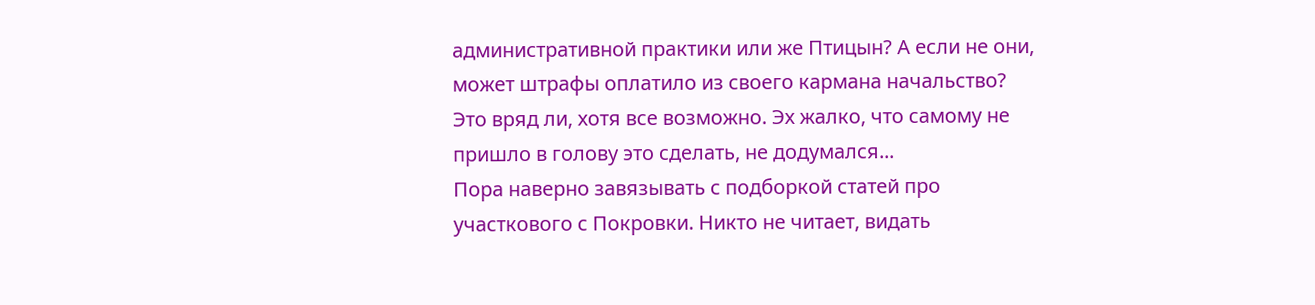административной практики или же Птицын? А если не они, может штрафы оплатило из своего кармана начальство? Это вряд ли, хотя все возможно. Эх жалко, что самому не пришло в голову это сделать, не додумался...
Пора наверно завязывать с подборкой статей про участкового с Покровки. Никто не читает, видать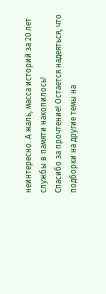неинтересно. А жаль, масса историй за 20 лет службы в памяти накопилось!
Спасибо за прочтение! Остается надеяться, что подборки на другие темы на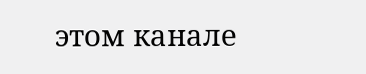этом канале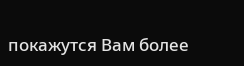покажутся Вам более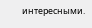интересными.